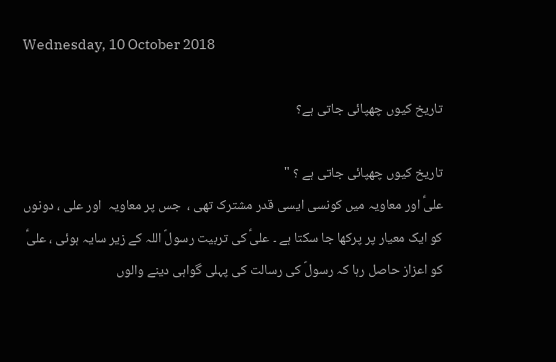Wednesday, 10 October 2018

تاریخ کیوں چھپائی جاتی ہے؟

تاریخ کیوں چھپائی جاتی ہے ؟ "
علیؑ اور معاویہ میں کونسی ایسی قدر مشترک تھی ،  جس پر معاویہ  اور علی ، دونوں کو ایک معیار پر پرکھا جا سکتا ہے ۔ علیؑ کی تربیت رسولؐ اللہ کے زیر سایہ ہوئی ، علیؑ کو اعزاز حاصل رہا کہ رسولؐ کی رسالت کی پہلی گواہی دینے والوں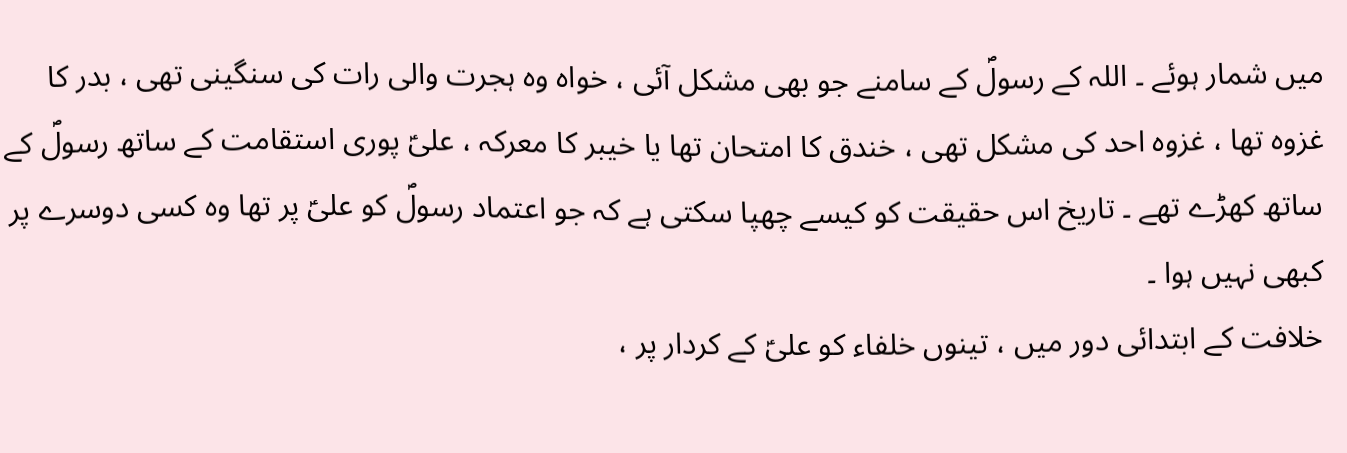میں شمار ہوئے ۔ اللہ کے رسولؐ کے سامنے جو بھی مشکل آئی ، خواہ وہ ہجرت والی رات کی سنگینی تھی ، بدر کا غزوہ تھا ، غزوہ احد کی مشکل تھی ، خندق کا امتحان تھا یا خیبر کا معرکہ ، علیؑ پوری استقامت کے ساتھ رسولؐ کے ساتھ کھڑے تھے ۔ تاریخ اس حقیقت کو کیسے چھپا سکتی ہے کہ جو اعتماد رسولؐ کو علیؑ پر تھا وہ کسی دوسرے پر کبھی نہیں ہوا ۔
خلافت کے ابتدائی دور میں ، تینوں خلفاء کو علیؑ کے کردار پر ،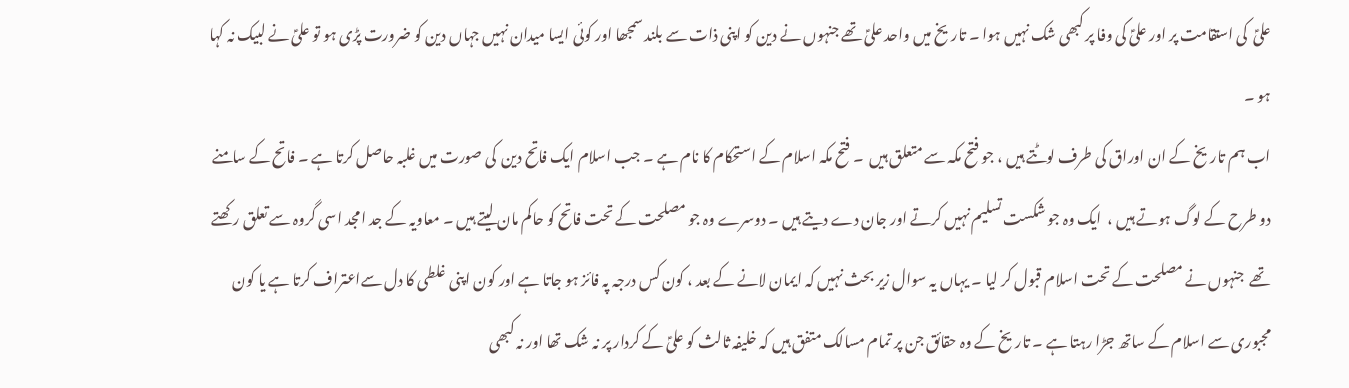علیؑ  کی استقامت پر اور علیؑ کی وفا پر کبھی شک نہیں ہوا ۔ تاریخ میں واحد علیؑ تھے جنہوں نے دین کو اپنی ذات سے بلند سمجھا اور کوئی ایسا میدان نہیں جہاں دین کو ضرورت پڑی ہو تو علیؑ نے لبیک نہ کہا ہو ۔
اب ہم تاریخ کے ان اوراق کی طرف لوٹتے ہیں ، جو فتح مکہ سے متعلق ہیں  ۔ فتح مکہ اسلام کے استحکام کا نام ہے ۔ جب اسلام ایک فاتح دین  کی صورت میں غلبہ حاصل کرتا ہے ۔ فاتح کے سامنے دو طرح کے لوگ ہوتے ہیں ،  ایک وہ جو شکست تسلیم نہیں کرتے اور جان دے دیتے ہیں ۔ دوسرے وہ جو مصلحت کے تحت فاتح کو حاکم مان لیتے ہیں ۔ معاویہ کے جد امجد اسی گروہ سے تعلق رکھتے تھے  جنہوں نے مصلحت کے تحت اسلام قبول کر لیا ۔ یہاں یہ سوال زیر بحث نہیں کہ ایمان لانے کے بعد ، کون کس درجہ پہ فائز ہو جاتا ہے اور کون اپنی غلطی کا دل سےاعتراف کرتا ہے یا کون مجبوری سے اسلام کے ساتھ جڑا رہتا ہے ۔ تاریخ کے وہ حقائق جن پر تمام مسالک متفق ہیں کہ خلیفہ ثالث کو علیؑ کے کردار پر نہ شک تھا اور نہ کبھی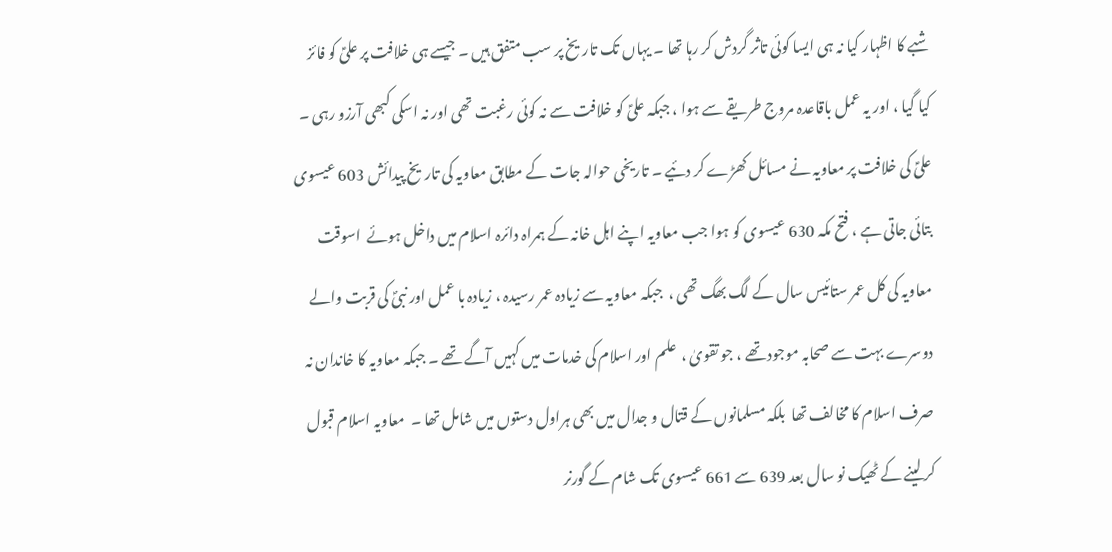شبے کا اظہار کیا نہ ہی ایسا کوئی تاثر گردش کر رہا تھا ۔ یہاں تک تاریخ پر سب متفق ہیں ۔ جیسے ہی خلافت پر علیؑ کو فائز کیا گیا ، اور یہ عمل باقاعدہ مروج طریقے سے ہوا ، جبکہ علیؑ کو خلافت سے نہ کوئی رغبت تھی اور نہ اسکی کبھی آرزو رہی ۔ علیؑ کی خلافت پر معاویہ نے مسائل کھڑے کر دئیے ۔ تاریخی حوالہ جات کے مطابق معاویہ کی تاریخ پیدائش 603 عیسوی بتائی جاتی ہے ، فتح مکہ 630 عیسوی کو ہوا جب معاویہ اپنے اہل خانہ کے ہمراہ دائرہ اسلام میں داخل ہوئے  اسوقت معاویہ کی کل عمر ستائیس سال کے لگ بھگ تھی ،  جبکہ معاویہ سے زیادہ عمر رسیدہ ، زیادہ با عمل اور نبیؐ کی قربت والے دوسرے بہت سے صحابہ موجود تھے ، جو تقویٰ ،  علم اور اسلام کی خدمات میں کہیں آگے تھے ۔ جبکہ معاویہ کا خاندان نہ صرف اسلام کا مخالف تھا  بلکہ مسلمانوں کے قتال و جدال میں بھی ہراول دستوں میں شامل تھا ۔  معاویہ اسلام قبول کر لینے کے ٹھیک نو سال بعد 639 سے 661 عیسوی تک شام کے گورنر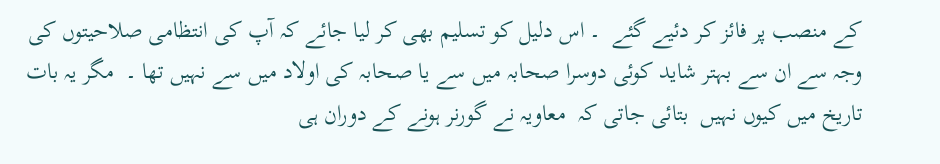کے منصب پر فائز کر دئیے گئے  ۔ اس دلیل کو تسلیم بھی کر لیا جائے کہ آپ کی انتظامی صلاحیتوں کی وجہ سے ان سے بہتر شاید کوئی دوسرا صحابہ میں سے یا صحابہ کی اولاد میں سے نہیں تھا ۔  مگر یہ بات تاریخ میں کیوں نہیں  بتائی جاتی کہ  معاویہ نے گورنر ہونے کے دوران ہی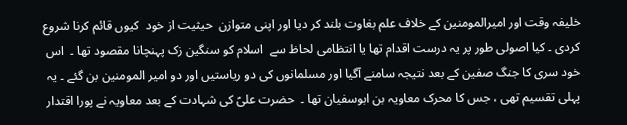خلیفہ وقت اور امیرالمومنین کے خلاف علم بغاوت بلند کر دیا اور اپنی متوازن  حیثیت از خود  کیوں قائم کرنا شروع  کردی ۔ کیا اصولی طور پر یہ درست اقدام تھا یا انتظامی لحاظ سے  اسلام کو سنگین زک پہنچانا مقصود تھا ۔  اس خود سری کا جنگ صفین کے بعد نتیجہ سامنے آگیا اور مسلمانوں کی دو ریاستیں اور دو امیر المومنین بن گئے ۔ یہ پہلی تقسیم تھی ، جس کا محرک معاویہ بن ابوسفیان تھا ۔  حضرت علیؑ کی شہادت کے بعد معاویہ نے پورا اقتدار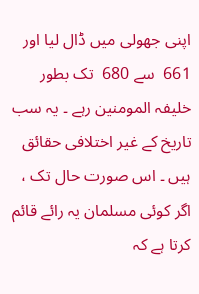اپنی جھولی میں ڈال لیا اور  661  سے 680  تک بطور خلیفہ المومنین رہے ۔ یہ سب تاریخ کے غیر اختلافی حقائق ہیں ۔ اس صورت حال تک ، اگر کوئی مسلمان یہ رائے قائم کرتا ہے کہ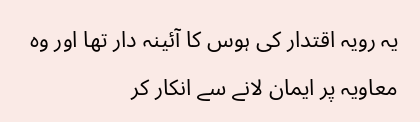یہ رویہ اقتدار کی ہوس کا آئینہ دار تھا اور وہ معاویہ پر ایمان لانے سے انکار کر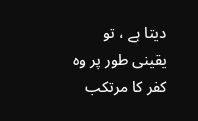دیتا ہے ، تو یقینی طور پر وہ کفر کا مرتکب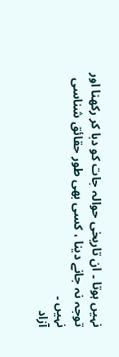نہیں ہوتا ۔ ان تاریخی حوالہ جات کو دبا کر رکھنا اور توجہ نہ جانے دینا ، کسی بھی طور حقائق شناسی نہیں ۔
آزاد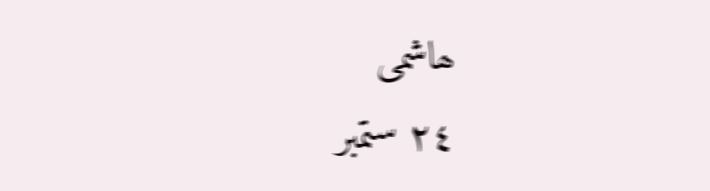ھاشمی
٢٤ ستمبر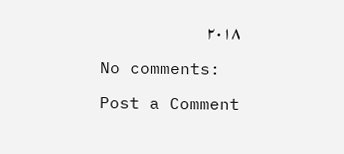٢٠١٨

No comments:

Post a Comment